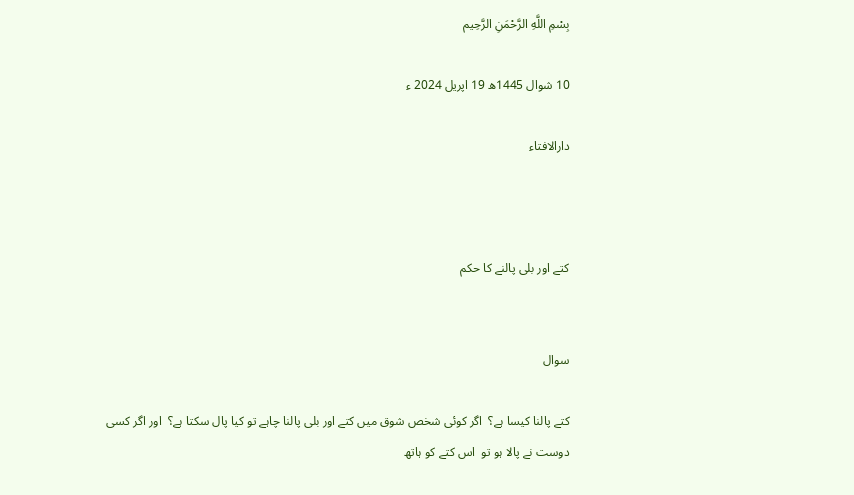بِسْمِ اللَّهِ الرَّحْمَنِ الرَّحِيم

10 شوال 1445ھ 19 اپریل 2024 ء

دارالافتاء



کتے اور بلی پالنے کا حکم


سوال

کتے پالنا کیسا ہے؟  اگر کوئی شخص شوق میں کتے اور بلی پالنا چاہے تو کیا پال سکتا ہے؟  اور اگر کسی دوست نے پالا ہو تو  اس کتے کو ہاتھ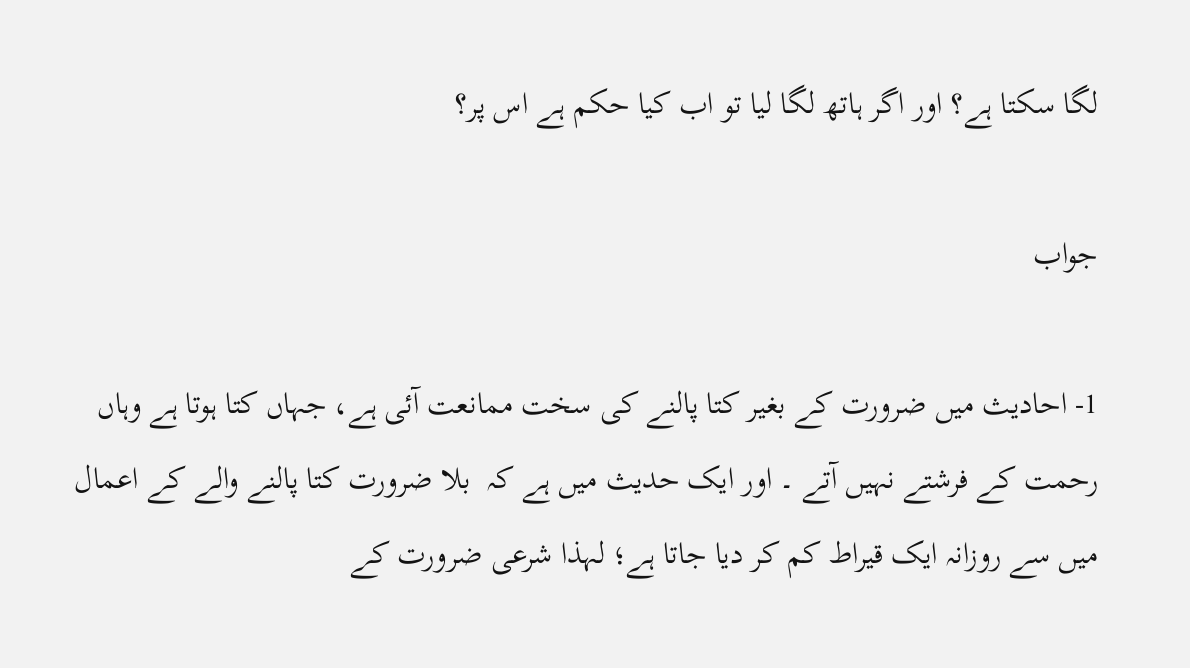لگا سکتا ہے؟ اور اگر ہاتھ لگا لیا تو اب کیا حکم ہے اس پر؟

جواب

1- احادیث میں ضرورت کے بغیر کتا پالنے کی سخت ممانعت آئی ہے، جہاں کتا ہوتا ہے وہاں رحمت کے فرشتے نہیں آتے ۔ اور ایک حدیث میں ہے کہ  بلا ضرورت کتا پالنے والے کے اعمال  میں سے روزانہ ایک قیراط کم کر دیا جاتا ہے؛ لہذا شرعی ضرورت کے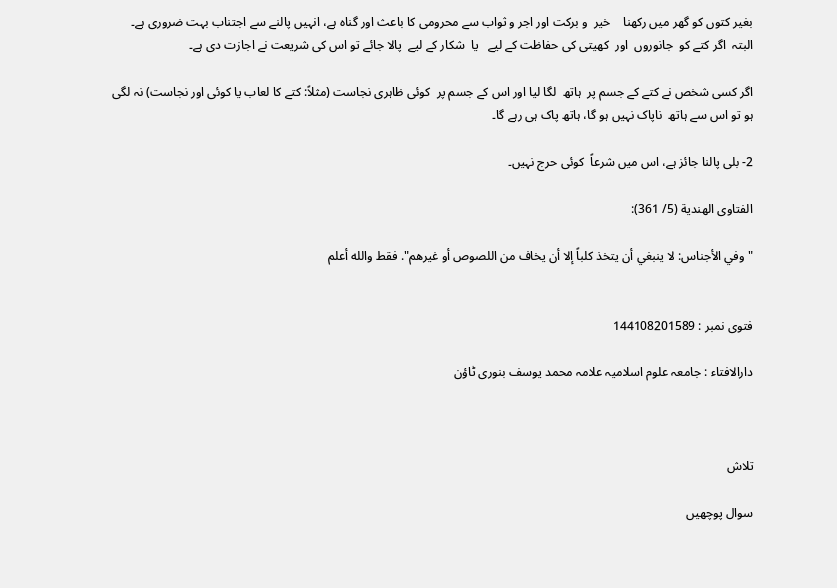بغیر کتوں کو گھر میں رکھنا    خیر  و برکت اور اجر و ثواب سے محرومی کا باعث اور گناہ ہے، انہیں پالنے سے اجتناب بہت ضروری ہے۔  البتہ  اگر کتے کو  جانوروں  اور  کھیتی کی حفاظت کے لیے   یا  شکار کے لیے  پالا جائے تو اس کی شریعت نے اجازت دی ہے۔

اگر کسی شخص نے کتے کے جسم پر  ہاتھ  لگا لیا اور اس کے جسم پر  کوئی ظاہری نجاست (مثلاً: کتے کا لعاب یا کوئی اور نجاست) نہ لگی ہو تو اس سے ہاتھ  ناپاک نہیں ہو گا، ہاتھ پاک ہی رہے گا۔

2- بلی پالنا جائز ہے، اس میں شرعاً  کوئی حرج نہیں۔

الفتاوى الهندية (5/ 361):

"وفي الأجناس: لا ينبغي أن يتخذ كلباً إلا أن يخاف من اللصوص أو غيرهم". فقط والله أعلم


فتوی نمبر : 144108201589

دارالافتاء : جامعہ علوم اسلامیہ علامہ محمد یوسف بنوری ٹاؤن



تلاش

سوال پوچھیں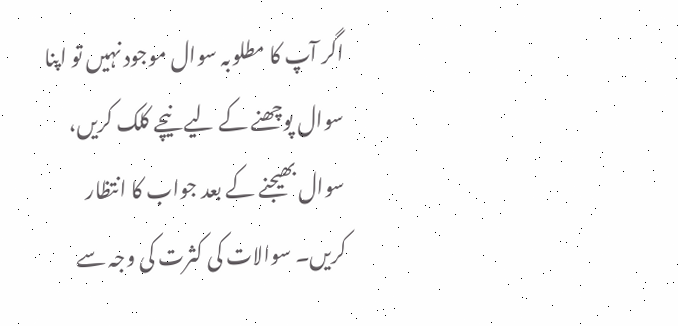اگر آپ کا مطلوبہ سوال موجود نہیں تو اپنا سوال پوچھنے کے لیے نیچے کلک کریں، سوال بھیجنے کے بعد جواب کا انتظار کریں۔ سوالات کی کثرت کی وجہ سے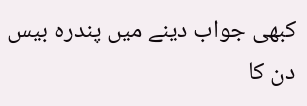کبھی جواب دینے میں پندرہ بیس دن کا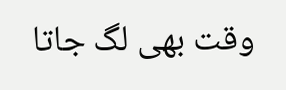وقت بھی لگ جاتا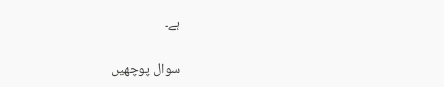ہے۔

سوال پوچھیں